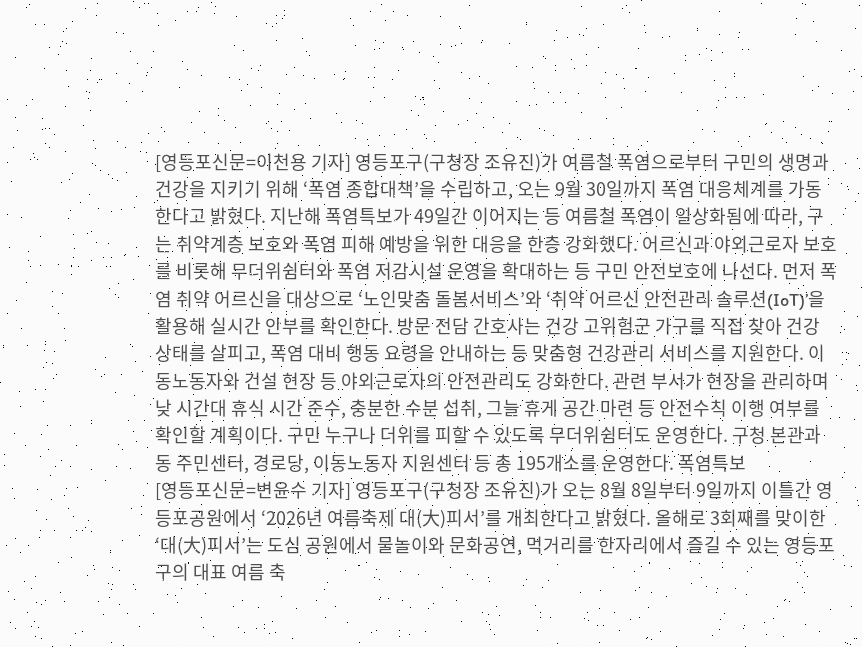[영등포신문=이천용 기자] 영등포구(구청장 조유진)가 여름철 폭염으로부터 구민의 생명과 건강을 지키기 위해 ‘폭염 종합대책’을 수립하고, 오는 9월 30일까지 폭염 대응체계를 가동한다고 밝혔다. 지난해 폭염특보가 49일간 이어지는 등 여름철 폭염이 일상화됨에 따라, 구는 취약계층 보호와 폭염 피해 예방을 위한 대응을 한층 강화했다. 어르신과 야외근로자 보호를 비롯해 무더위쉼터와 폭염 저감시설 운영을 확대하는 등 구민 안전보호에 나선다. 먼저 폭염 취약 어르신을 대상으로 ‘노인맞춤 돌봄서비스’와 ‘취약 어르신 안전관리 솔루션(IoT)’을 활용해 실시간 안부를 확인한다. 방문 전담 간호사는 건강 고위험군 가구를 직접 찾아 건강 상태를 살피고, 폭염 대비 행동 요령을 안내하는 등 맞춤형 건강관리 서비스를 지원한다. 이동노동자와 건설 현장 등 야외근로자의 안전관리도 강화한다. 관련 부서가 현장을 관리하며 낮 시간대 휴식 시간 준수, 충분한 수분 섭취, 그늘 휴게 공간 마련 등 안전수칙 이행 여부를 확인할 계획이다. 구민 누구나 더위를 피할 수 있도록 무더위쉼터도 운영한다. 구청 본관과 동 주민센터, 경로당, 이동노동자 지원센터 등 총 195개소를 운영한다. 폭염특보
[영등포신문=변윤수 기자] 영등포구(구청장 조유진)가 오는 8월 8일부터 9일까지 이틀간 영등포공원에서 ‘2026년 여름축제 대(大)피서’를 개최한다고 밝혔다. 올해로 3회째를 맞이한 ‘대(大)피서’는 도심 공원에서 물놀이와 문화공연, 먹거리를 한자리에서 즐길 수 있는 영등포구의 대표 여름 축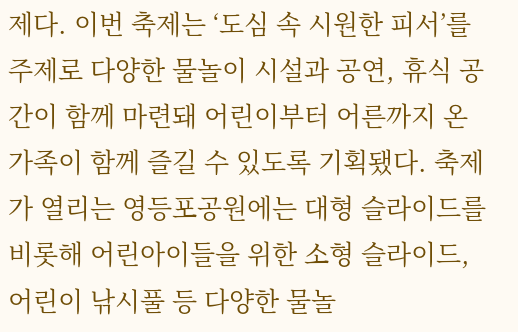제다. 이번 축제는 ‘도심 속 시원한 피서’를 주제로 다양한 물놀이 시설과 공연, 휴식 공간이 함께 마련돼 어린이부터 어른까지 온 가족이 함께 즐길 수 있도록 기획됐다. 축제가 열리는 영등포공원에는 대형 슬라이드를 비롯해 어린아이들을 위한 소형 슬라이드, 어린이 낚시풀 등 다양한 물놀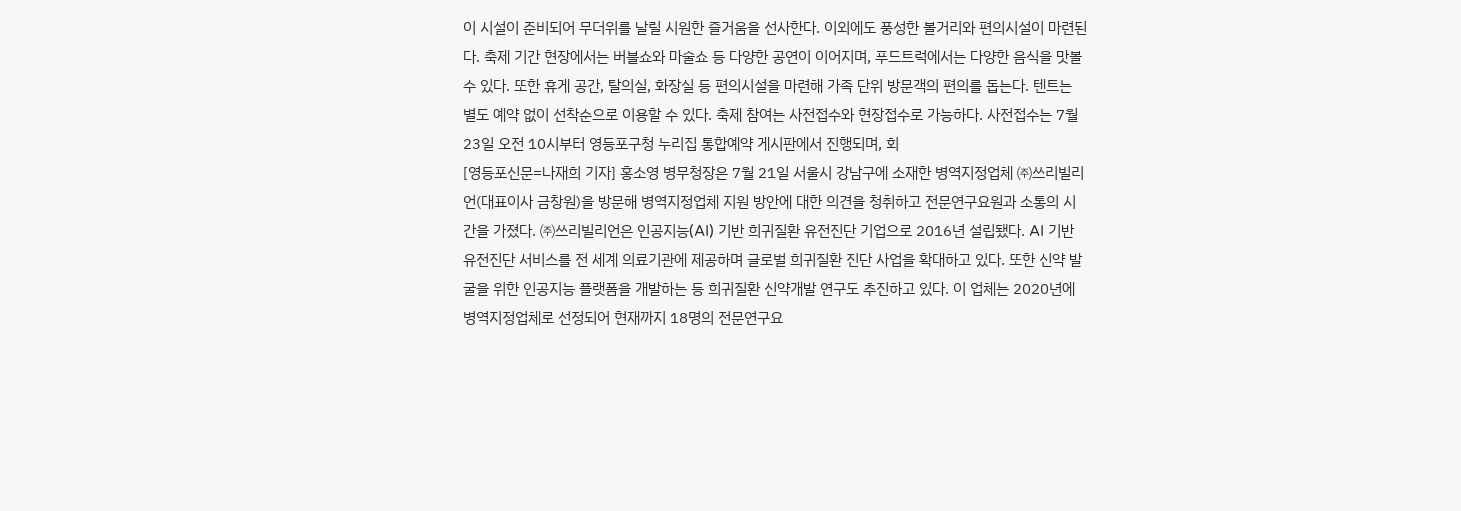이 시설이 준비되어 무더위를 날릴 시원한 즐거움을 선사한다. 이외에도 풍성한 볼거리와 편의시설이 마련된다. 축제 기간 현장에서는 버블쇼와 마술쇼 등 다양한 공연이 이어지며, 푸드트럭에서는 다양한 음식을 맛볼 수 있다. 또한 휴게 공간, 탈의실, 화장실 등 편의시설을 마련해 가족 단위 방문객의 편의를 돕는다. 텐트는 별도 예약 없이 선착순으로 이용할 수 있다. 축제 참여는 사전접수와 현장접수로 가능하다. 사전접수는 7월 23일 오전 10시부터 영등포구청 누리집 통합예약 게시판에서 진행되며, 회
[영등포신문=나재희 기자] 홍소영 병무청장은 7월 21일 서울시 강남구에 소재한 병역지정업체 ㈜쓰리빌리언(대표이사 금창원)을 방문해 병역지정업체 지원 방안에 대한 의견을 청취하고 전문연구요원과 소통의 시간을 가졌다. ㈜쓰리빌리언은 인공지능(AI) 기반 희귀질환 유전진단 기업으로 2016년 설립됐다. AI 기반 유전진단 서비스를 전 세계 의료기관에 제공하며 글로벌 희귀질환 진단 사업을 확대하고 있다. 또한 신약 발굴을 위한 인공지능 플랫폼을 개발하는 등 희귀질환 신약개발 연구도 추진하고 있다. 이 업체는 2020년에 병역지정업체로 선정되어 현재까지 18명의 전문연구요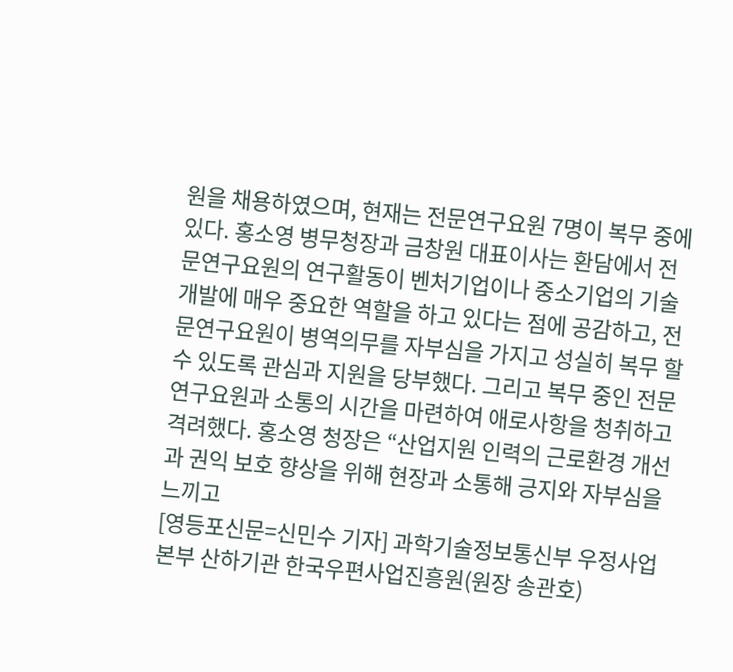원을 채용하였으며, 현재는 전문연구요원 7명이 복무 중에 있다. 홍소영 병무청장과 금창원 대표이사는 환담에서 전문연구요원의 연구활동이 벤처기업이나 중소기업의 기술개발에 매우 중요한 역할을 하고 있다는 점에 공감하고, 전문연구요원이 병역의무를 자부심을 가지고 성실히 복무 할 수 있도록 관심과 지원을 당부했다. 그리고 복무 중인 전문연구요원과 소통의 시간을 마련하여 애로사항을 청취하고 격려했다. 홍소영 청장은 “산업지원 인력의 근로환경 개선과 권익 보호 향상을 위해 현장과 소통해 긍지와 자부심을 느끼고
[영등포신문=신민수 기자] 과학기술정보통신부 우정사업본부 산하기관 한국우편사업진흥원(원장 송관호)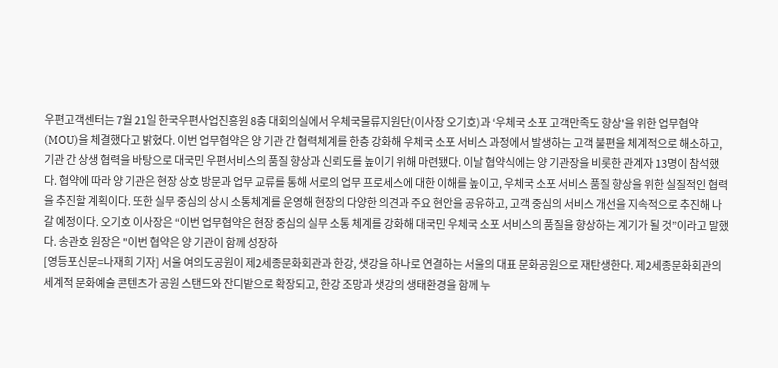우편고객센터는 7월 21일 한국우편사업진흥원 8층 대회의실에서 우체국물류지원단(이사장 오기호)과 ‘우체국 소포 고객만족도 향상'을 위한 업무협약(MOU)을 체결했다고 밝혔다. 이번 업무협약은 양 기관 간 협력체계를 한층 강화해 우체국 소포 서비스 과정에서 발생하는 고객 불편을 체계적으로 해소하고, 기관 간 상생 협력을 바탕으로 대국민 우편서비스의 품질 향상과 신뢰도를 높이기 위해 마련됐다. 이날 협약식에는 양 기관장을 비롯한 관계자 13명이 참석했다. 협약에 따라 양 기관은 현장 상호 방문과 업무 교류를 통해 서로의 업무 프로세스에 대한 이해를 높이고, 우체국 소포 서비스 품질 향상을 위한 실질적인 협력을 추진할 계획이다. 또한 실무 중심의 상시 소통체계를 운영해 현장의 다양한 의견과 주요 현안을 공유하고, 고객 중심의 서비스 개선을 지속적으로 추진해 나갈 예정이다. 오기호 이사장은 “이번 업무협약은 현장 중심의 실무 소통 체계를 강화해 대국민 우체국 소포 서비스의 품질을 향상하는 계기가 될 것”이라고 말했다. 송관호 원장은 "이번 협약은 양 기관이 함께 성장하
[영등포신문=나재희 기자] 서울 여의도공원이 제2세종문화회관과 한강, 샛강을 하나로 연결하는 서울의 대표 문화공원으로 재탄생한다. 제2세종문화회관의 세계적 문화예술 콘텐츠가 공원 스탠드와 잔디밭으로 확장되고, 한강 조망과 샛강의 생태환경을 함께 누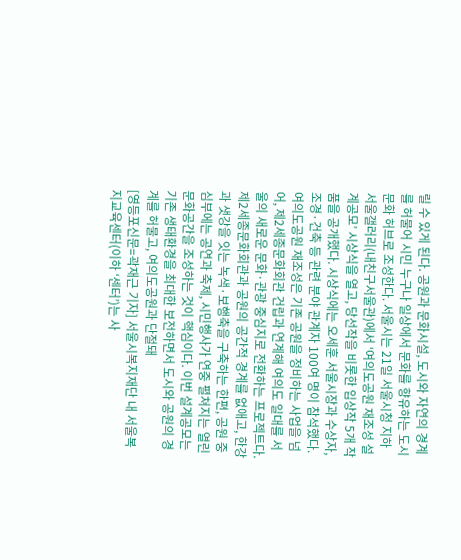릴 수 있게 된다. 공원과 문화시설, 도시와 자연의 경계를 허물어 시민 누구나 일상에서 문화를 향유하는 도시문화 허브로 조성한다. 서울시는 21일 서울시청 지하 서울갤러리(내친구서울관)에서 ‘여의도공원 재조성 설계공모’ 시상식을 열고, 당선작을 비롯한 입상작 5개 작품을 공개했다. 시상식에는 오세훈 서울시장과 수상자, 조경·건축 등 관련 분야 관계자 100여 명이 참석했다. 여의도공원 재조성은 기존 공원을 정비하는 사업을 넘어, 제2세종문화회관 건립과 연계해 여의도 일대를 서울의 새로운 문화·관광 중심지로 전환하는 프로젝트다. 제2세종문화회관과 공원의 공간적 경계를 없애고, 한강과 샛강을 잇는 녹색·보행축을 구축하는 한편, 공원 중심부에는 공연과 축제, 시민행사가 연중 펼쳐지는 열린 문화공간을 조성하는 것이 핵심이다. 이번 설계공모는 기존 생태환경을 최대한 보전하면서 도시와 공원의 경계를 허물고, 여의도공원과 단절돼
[영등포신문=곽재근 기자] 서울시복지재단 내 서울복지교육센터(이하 ‘센터’)는 사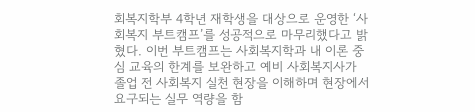회복지학부 4학년 재학생을 대상으로 운영한 ‘사회복지 부트캠프’를 성공적으로 마무리했다고 밝혔다. 이번 부트캠프는 사회복지학과 내 이론 중심 교육의 한계를 보완하고 예비 사회복지사가 졸업 전 사회복지 실천 현장을 이해하며 현장에서 요구되는 실무 역량을 함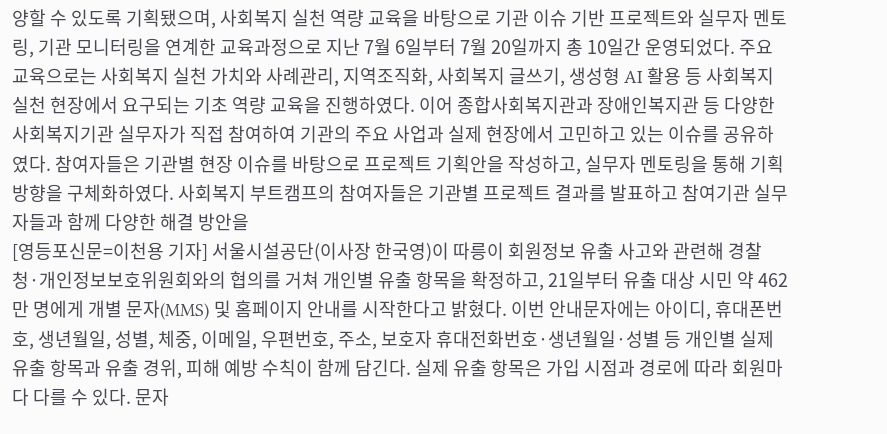양할 수 있도록 기획됐으며, 사회복지 실천 역량 교육을 바탕으로 기관 이슈 기반 프로젝트와 실무자 멘토링, 기관 모니터링을 연계한 교육과정으로 지난 7월 6일부터 7월 20일까지 총 10일간 운영되었다. 주요 교육으로는 사회복지 실천 가치와 사례관리, 지역조직화, 사회복지 글쓰기, 생성형 AI 활용 등 사회복지 실천 현장에서 요구되는 기초 역량 교육을 진행하였다. 이어 종합사회복지관과 장애인복지관 등 다양한 사회복지기관 실무자가 직접 참여하여 기관의 주요 사업과 실제 현장에서 고민하고 있는 이슈를 공유하였다. 참여자들은 기관별 현장 이슈를 바탕으로 프로젝트 기획안을 작성하고, 실무자 멘토링을 통해 기획 방향을 구체화하였다. 사회복지 부트캠프의 참여자들은 기관별 프로젝트 결과를 발표하고 참여기관 실무자들과 함께 다양한 해결 방안을
[영등포신문=이천용 기자] 서울시설공단(이사장 한국영)이 따릉이 회원정보 유출 사고와 관련해 경찰청·개인정보보호위원회와의 협의를 거쳐 개인별 유출 항목을 확정하고, 21일부터 유출 대상 시민 약 462만 명에게 개별 문자(MMS) 및 홈페이지 안내를 시작한다고 밝혔다. 이번 안내문자에는 아이디, 휴대폰번호, 생년월일, 성별, 체중, 이메일, 우편번호, 주소, 보호자 휴대전화번호·생년월일·성별 등 개인별 실제 유출 항목과 유출 경위, 피해 예방 수칙이 함께 담긴다. 실제 유출 항목은 가입 시점과 경로에 따라 회원마다 다를 수 있다. 문자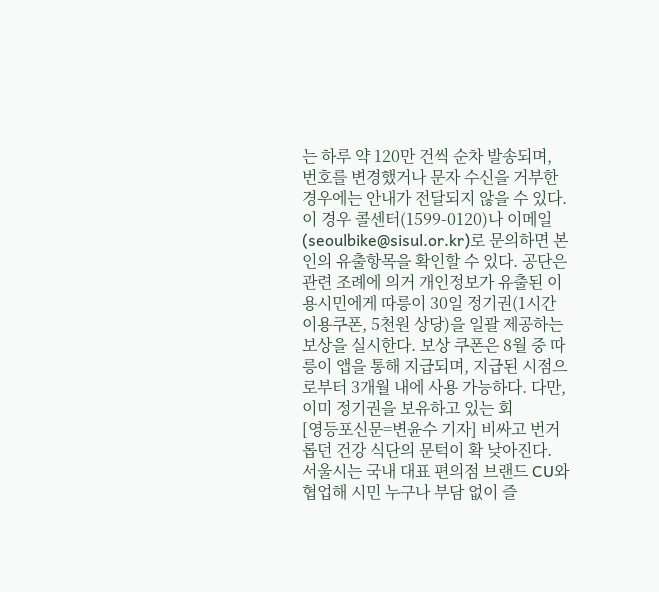는 하루 약 120만 건씩 순차 발송되며, 번호를 변경했거나 문자 수신을 거부한 경우에는 안내가 전달되지 않을 수 있다. 이 경우 콜센터(1599-0120)나 이메일(seoulbike@sisul.or.kr)로 문의하면 본인의 유출항목을 확인할 수 있다. 공단은 관련 조례에 의거 개인정보가 유출된 이용시민에게 따릉이 30일 정기권(1시간 이용쿠폰, 5천원 상당)을 일괄 제공하는 보상을 실시한다. 보상 쿠폰은 8월 중 따릉이 앱을 통해 지급되며, 지급된 시점으로부터 3개월 내에 사용 가능하다. 다만, 이미 정기권을 보유하고 있는 회
[영등포신문=변윤수 기자] 비싸고 번거롭던 건강 식단의 문턱이 확 낮아진다. 서울시는 국내 대표 편의점 브랜드 CU와 협업해 시민 누구나 부담 없이 즐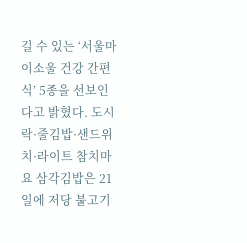길 수 있는 ‘서울마이소울 건강 간편식’ 5종을 선보인다고 밝혔다. 도시락·줄김밥·샌드위치·라이트 참치마요 삼각김밥은 21일에 저당 불고기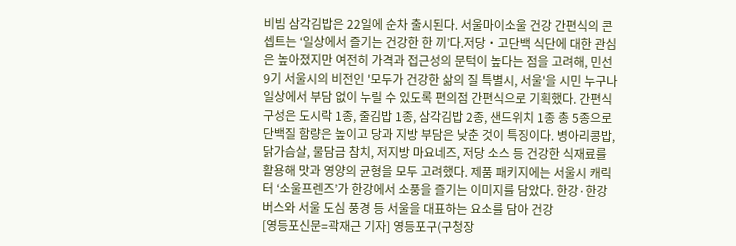비빔 삼각김밥은 22일에 순차 출시된다. 서울마이소울 건강 간편식의 콘셉트는 ‘일상에서 즐기는 건강한 한 끼’다.저당‧고단백 식단에 대한 관심은 높아졌지만 여전히 가격과 접근성의 문턱이 높다는 점을 고려해, 민선 9기 서울시의 비전인 '모두가 건강한 삶의 질 특별시, 서울'을 시민 누구나 일상에서 부담 없이 누릴 수 있도록 편의점 간편식으로 기획했다. 간편식 구성은 도시락 1종, 줄김밥 1종, 삼각김밥 2종, 샌드위치 1종 총 5종으로 단백질 함량은 높이고 당과 지방 부담은 낮춘 것이 특징이다. 병아리콩밥, 닭가슴살, 물담금 참치, 저지방 마요네즈, 저당 소스 등 건강한 식재료를 활용해 맛과 영양의 균형을 모두 고려했다. 제품 패키지에는 서울시 캐릭터 ‘소울프렌즈’가 한강에서 소풍을 즐기는 이미지를 담았다. 한강·한강버스와 서울 도심 풍경 등 서울을 대표하는 요소를 담아 건강
[영등포신문=곽재근 기자] 영등포구(구청장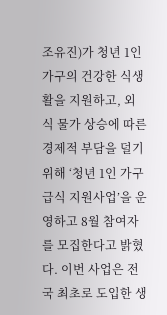조유진)가 청년 1인 가구의 건강한 식생활을 지원하고, 외식 물가 상승에 따른 경제적 부담을 덜기 위해 ‘청년 1인 가구 급식 지원사업’을 운영하고 8월 참여자를 모집한다고 밝혔다. 이번 사업은 전국 최초로 도입한 생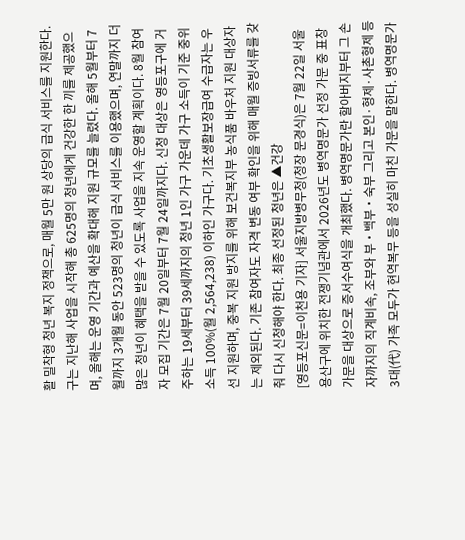활 밀착형 청년 복지 정책으로, 매월 5만 원 상당의 급식 서비스를 지원한다. 구는 지난해 사업을 시작해 총 625명의 청년에게 건강한 한 끼를 제공했으며, 올해는 운영 기간과 예산을 확대해 지원 규모를 늘렸다. 올해 5월부터 7월까지 3개월 동안 523명의 청년이 급식 서비스를 이용했으며, 연말까지 더 많은 청년이 혜택을 받을 수 있도록 사업을 지속 운영할 계획이다. 8월 참여자 모집 기간은 7월 20일부터 7월 24일까지다. 신청 대상은 영등포구에 거주하는 19세부터 39세까지의 청년 1인 가구 가운데 가구 소득이 기준 중위소득 100%(월 2,564,238) 이하인 가구다. 기초생활보장급여 수급자는 우선 지원하며, 중복 지원 방지를 위해 보건복지부 농식품 바우처 지원 대상자는 제외된다. 기존 참여자도 자격 변동 여부 확인을 위해 매월 증빙서류를 갖춰 다시 신청해야 한다. 최종 선정된 청년은 ▲건강
[영등포신문=이천용 기자] 서울지방병무청(청장 문경식)은 7월 22일 서울 용산구에 위치한 전쟁기념관에서 2026년도 병역명문가 선정 가문 중 표창 가문을 대상으로 증서수여식을 개최했다. 병역명문가란 할아버지부터 그 손자까지의 직계비속, 조부와 부‧백부‧숙부 그리고 본인·형제·사촌형제 등 3대(代) 가족 모두가 현역복무 등을 성실히 마친 가문을 말한다. 병역명문가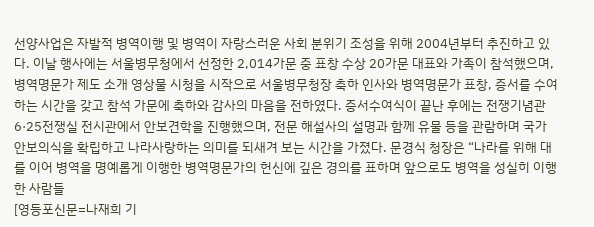선양사업은 자발적 병역이행 및 병역이 자랑스러운 사회 분위기 조성을 위해 2004년부터 추진하고 있다. 이날 행사에는 서울병무청에서 선정한 2,014가문 중 표창 수상 20가문 대표와 가족이 참석했으며, 병역명문가 제도 소개 영상물 시청을 시작으로 서울병무청장 축하 인사와 병역명문가 표창, 증서를 수여하는 시간을 갖고 참석 가문에 축하와 감사의 마음을 전하였다. 증서수여식이 끝난 후에는 전쟁기념관 6·25전쟁실 전시관에서 안보견학을 진행했으며, 전문 해설사의 설명과 함께 유물 등을 관람하며 국가 안보의식을 확립하고 나라사랑하는 의미를 되새겨 보는 시간을 가졌다. 문경식 청장은 “나라를 위해 대를 이어 병역을 명예롭게 이행한 병역명문가의 헌신에 깊은 경의를 표하며 앞으로도 병역을 성실히 이행한 사람들
[영등포신문=나재희 기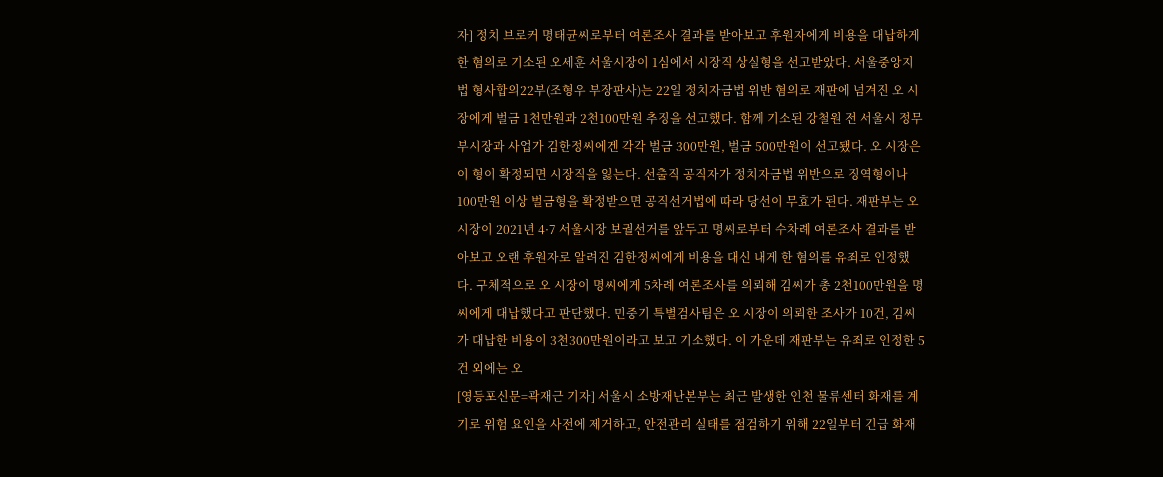자] 정치 브로커 명태균씨로부터 여론조사 결과를 받아보고 후원자에게 비용을 대납하게 한 혐의로 기소된 오세훈 서울시장이 1심에서 시장직 상실형을 선고받았다. 서울중앙지법 형사합의22부(조형우 부장판사)는 22일 정치자금법 위반 혐의로 재판에 넘겨진 오 시장에게 벌금 1천만원과 2천100만원 추징을 선고했다. 함께 기소된 강철원 전 서울시 정무부시장과 사업가 김한정씨에겐 각각 벌금 300만원, 벌금 500만원이 선고됐다. 오 시장은 이 형이 확정되면 시장직을 잃는다. 선출직 공직자가 정치자금법 위반으로 징역형이나 100만원 이상 벌금형을 확정받으면 공직선거법에 따라 당선이 무효가 된다. 재판부는 오 시장이 2021년 4·7 서울시장 보궐선거를 앞두고 명씨로부터 수차례 여론조사 결과를 받아보고 오랜 후원자로 알려진 김한정씨에게 비용을 대신 내게 한 혐의를 유죄로 인정했다. 구체적으로 오 시장이 명씨에게 5차례 여론조사를 의뢰해 김씨가 총 2천100만원을 명씨에게 대납했다고 판단했다. 민중기 특별검사팀은 오 시장이 의뢰한 조사가 10건, 김씨가 대납한 비용이 3천300만원이라고 보고 기소했다. 이 가운데 재판부는 유죄로 인정한 5건 외에는 오
[영등포신문=곽재근 기자] 서울시 소방재난본부는 최근 발생한 인천 물류센터 화재를 계기로 위험 요인을 사전에 제거하고, 안전관리 실태를 점검하기 위해 22일부터 긴급 화재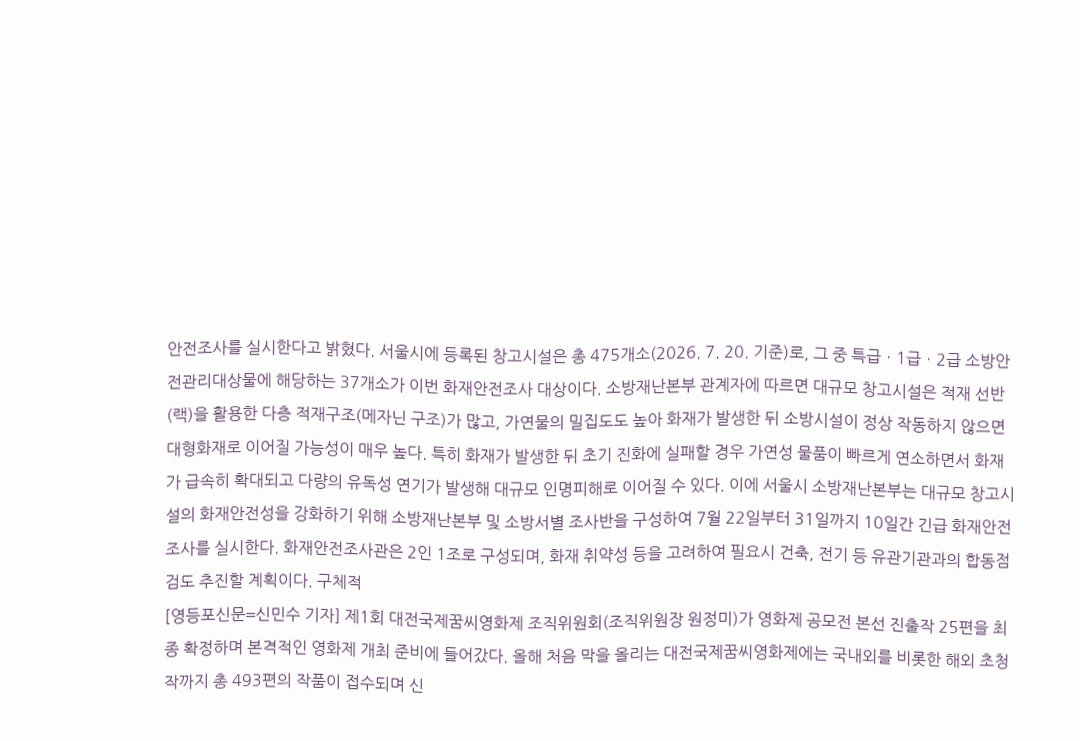안전조사를 실시한다고 밝혔다. 서울시에 등록된 창고시설은 총 475개소(2026. 7. 20. 기준)로, 그 중 특급ㆍ1급ㆍ2급 소방안전관리대상물에 해당하는 37개소가 이번 화재안전조사 대상이다. 소방재난본부 관계자에 따르면 대규모 창고시설은 적재 선반(랙)을 활용한 다층 적재구조(메자닌 구조)가 많고, 가연물의 밀집도도 높아 화재가 발생한 뒤 소방시설이 정상 작동하지 않으면 대형화재로 이어질 가능성이 매우 높다. 특히 화재가 발생한 뒤 초기 진화에 실패할 경우 가연성 물품이 빠르게 연소하면서 화재가 급속히 확대되고 다량의 유독성 연기가 발생해 대규모 인명피해로 이어질 수 있다. 이에 서울시 소방재난본부는 대규모 창고시설의 화재안전성을 강화하기 위해 소방재난본부 및 소방서별 조사반을 구성하여 7월 22일부터 31일까지 10일간 긴급 화재안전조사를 실시한다. 화재안전조사관은 2인 1조로 구성되며, 화재 취약성 등을 고려하여 필요시 건축, 전기 등 유관기관과의 합동점검도 추진할 계획이다. 구체적
[영등포신문=신민수 기자] 제1회 대전국제꿈씨영화제 조직위원회(조직위원장 원정미)가 영화제 공모전 본선 진출작 25편을 최종 확정하며 본격적인 영화제 개최 준비에 들어갔다. 올해 처음 막을 올리는 대전국제꿈씨영화제에는 국내외를 비롯한 해외 초청작까지 총 493편의 작품이 접수되며 신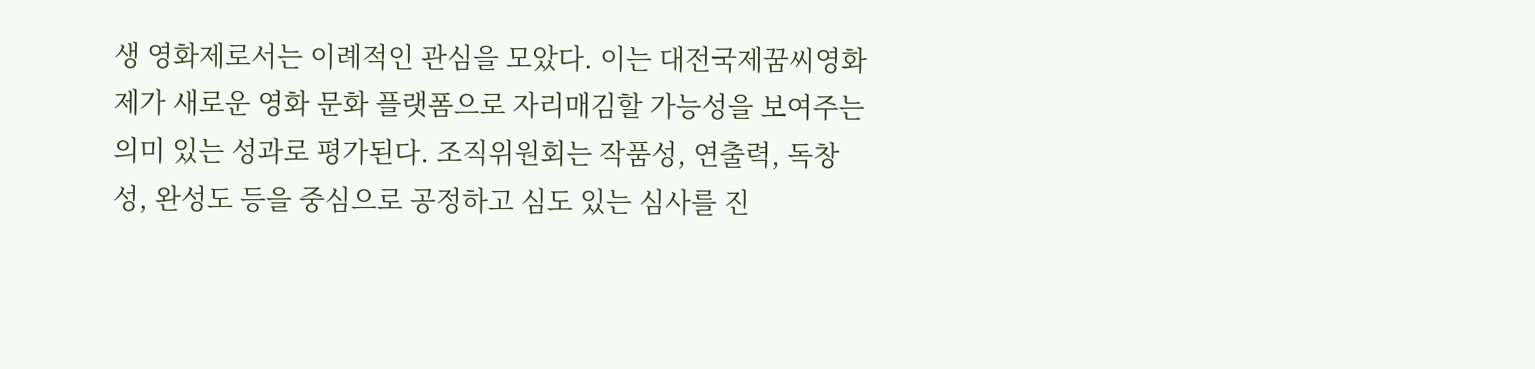생 영화제로서는 이례적인 관심을 모았다. 이는 대전국제꿈씨영화제가 새로운 영화 문화 플랫폼으로 자리매김할 가능성을 보여주는 의미 있는 성과로 평가된다. 조직위원회는 작품성, 연출력, 독창성, 완성도 등을 중심으로 공정하고 심도 있는 심사를 진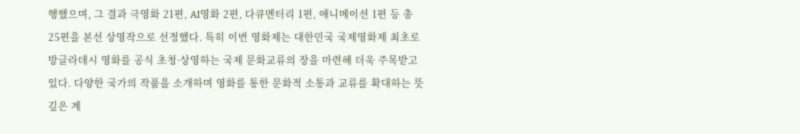행했으며, 그 결과 극영화 21편, AI영화 2편, 다큐멘터리 1편, 애니메이션 1편 등 총 25편을 본선 상영작으로 선정했다. 특히 이번 영화제는 대한민국 국제영화제 최초로 방글라데시 영화를 공식 초청·상영하는 국제 문화교류의 장을 마련해 더욱 주목받고 있다. 다양한 국가의 작품을 소개하며 영화를 통한 문화적 소통과 교류를 확대하는 뜻깊은 계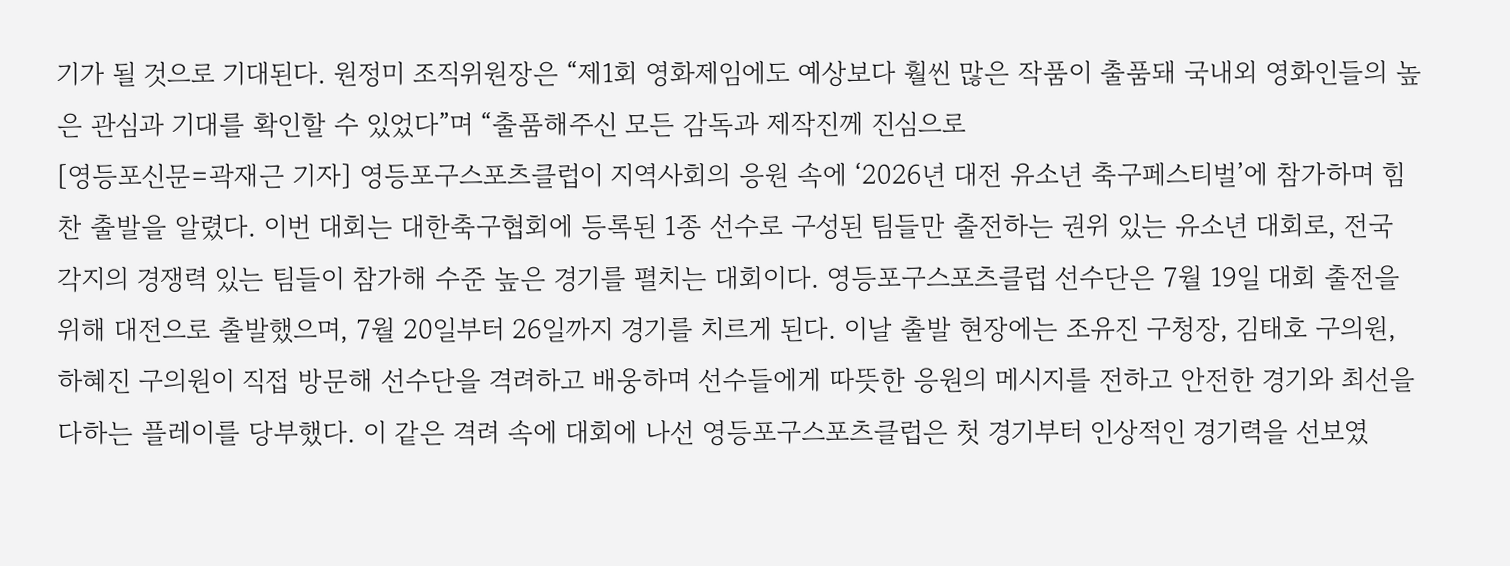기가 될 것으로 기대된다. 원정미 조직위원장은 “제1회 영화제임에도 예상보다 훨씬 많은 작품이 출품돼 국내외 영화인들의 높은 관심과 기대를 확인할 수 있었다”며 “출품해주신 모든 감독과 제작진께 진심으로
[영등포신문=곽재근 기자] 영등포구스포츠클럽이 지역사회의 응원 속에 ‘2026년 대전 유소년 축구페스티벌’에 참가하며 힘찬 출발을 알렸다. 이번 대회는 대한축구협회에 등록된 1종 선수로 구성된 팀들만 출전하는 권위 있는 유소년 대회로, 전국 각지의 경쟁력 있는 팀들이 참가해 수준 높은 경기를 펼치는 대회이다. 영등포구스포츠클럽 선수단은 7월 19일 대회 출전을 위해 대전으로 출발했으며, 7월 20일부터 26일까지 경기를 치르게 된다. 이날 출발 현장에는 조유진 구청장, 김태호 구의원, 하혜진 구의원이 직접 방문해 선수단을 격려하고 배웅하며 선수들에게 따뜻한 응원의 메시지를 전하고 안전한 경기와 최선을 다하는 플레이를 당부했다. 이 같은 격려 속에 대회에 나선 영등포구스포츠클럽은 첫 경기부터 인상적인 경기력을 선보였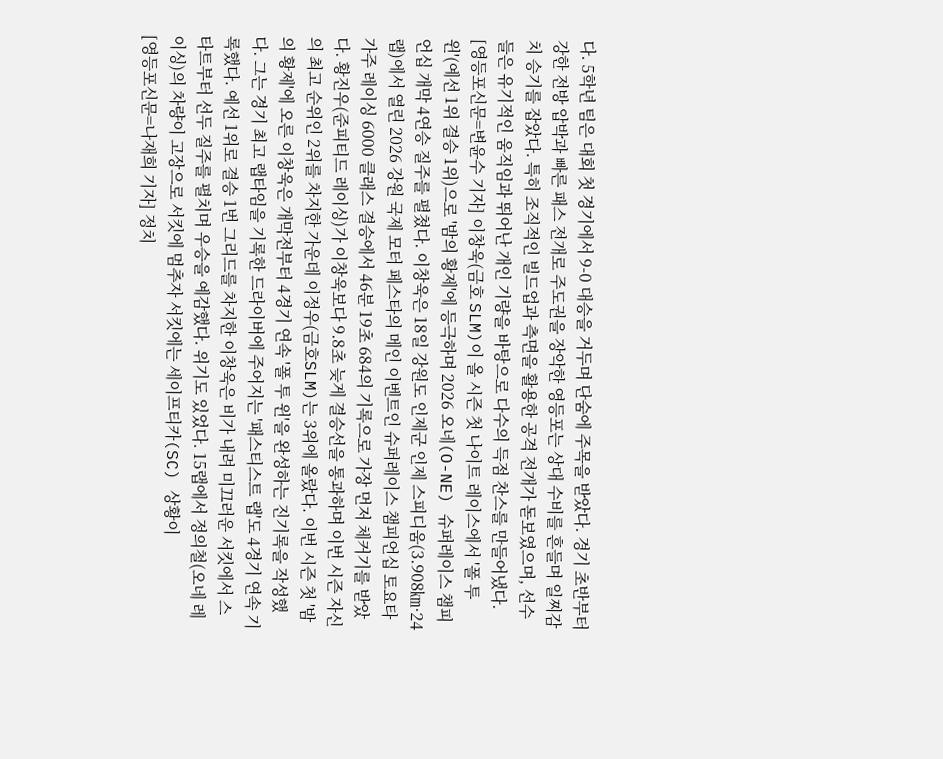다. 5학년 팀은 대회 첫 경기에서 9-0 대승을 거두며 단숨에 주목을 받았다. 경기 초반부터 강한 전방 압박과 빠른 패스 전개로 주도권을 장악한 영등포는 상대 수비를 흔들며 일찌감치 승기를 잡았다. 특히 조직적인 빌드업과 측면을 활용한 공격 전개가 돋보였으며, 선수들은 유기적인 움직임과 뛰어난 개인 기량을 바탕으로 다수의 득점 찬스를 만들어냈다.
[영등포신문=변윤수 기자] 이창욱(금호 SLM)이 올 시즌 첫 나이트 레이스에서 '폴 투 윈'(예선 1위 결승 1위)으로 '밤의 황제'에 등극하며 2026 오네(O-NE) 슈퍼레이스 챔피언십 개막 4연승 질주를 펼쳤다. 이창욱은 18일 강원도 인제군 인제 스피디움(3.908㎞·24랩)에서 열린 2026 강원 국제 모터 페스타의 메인 이벤트인 슈퍼레이스 챔피언십 토요타 가주 레이싱 6000 클래스 결승에서 46분 19초 684의 기록으로 가장 먼저 체커기를 받았다. 황진우(준피티드 레이싱)가 이창욱보다 9.8초 늦게 결승선을 통과하며 이번 시즌 자신의 최고 순위인 2위를 차지한 가운데 이정우(금호SLM)는 3위에 올랐다. 이번 시즌 첫 '밤의 황제'에 오른 이창욱은 개막전부터 4경기 연속 '폴 투 윈'을 완성하는 진기록을 작성했다. 그는 경기 최고 랩타임을 기록한 드라이버에 주어지는 '패스티스트 랩'도 4경기 연속 기록했다. 예선 1위로 결승 1번 그리드를 차지한 이창욱은 비가 내려 미끄러운 서킷에서 스타트부터 선두 질주를 펼치며 우승을 예감했다. 위기도 있었다. 15랩에서 정의철(오네 레이싱)의 차량이 고장으로 서킷에 멈추자 서킷에는 세이프티카(SC) 상황이
[영등포신문=나재희 기자] 정치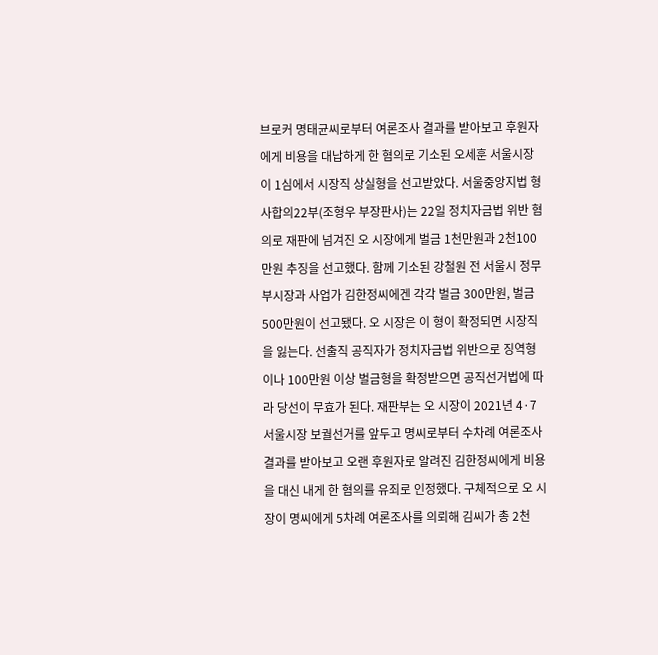브로커 명태균씨로부터 여론조사 결과를 받아보고 후원자에게 비용을 대납하게 한 혐의로 기소된 오세훈 서울시장이 1심에서 시장직 상실형을 선고받았다. 서울중앙지법 형사합의22부(조형우 부장판사)는 22일 정치자금법 위반 혐의로 재판에 넘겨진 오 시장에게 벌금 1천만원과 2천100만원 추징을 선고했다. 함께 기소된 강철원 전 서울시 정무부시장과 사업가 김한정씨에겐 각각 벌금 300만원, 벌금 500만원이 선고됐다. 오 시장은 이 형이 확정되면 시장직을 잃는다. 선출직 공직자가 정치자금법 위반으로 징역형이나 100만원 이상 벌금형을 확정받으면 공직선거법에 따라 당선이 무효가 된다. 재판부는 오 시장이 2021년 4·7 서울시장 보궐선거를 앞두고 명씨로부터 수차례 여론조사 결과를 받아보고 오랜 후원자로 알려진 김한정씨에게 비용을 대신 내게 한 혐의를 유죄로 인정했다. 구체적으로 오 시장이 명씨에게 5차례 여론조사를 의뢰해 김씨가 총 2천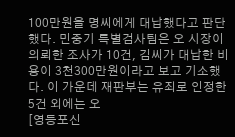100만원을 명씨에게 대납했다고 판단했다. 민중기 특별검사팀은 오 시장이 의뢰한 조사가 10건, 김씨가 대납한 비용이 3천300만원이라고 보고 기소했다. 이 가운데 재판부는 유죄로 인정한 5건 외에는 오
[영등포신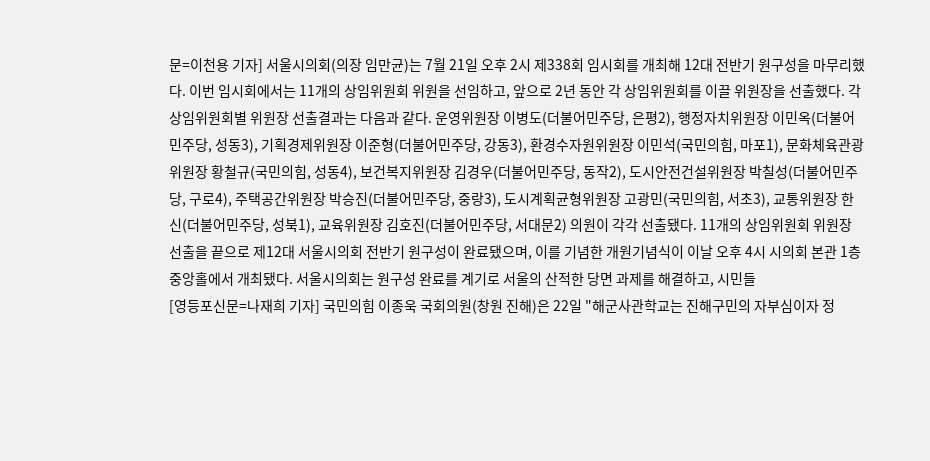문=이천용 기자] 서울시의회(의장 임만균)는 7월 21일 오후 2시 제338회 임시회를 개최해 12대 전반기 원구성을 마무리했다. 이번 임시회에서는 11개의 상임위원회 위원을 선임하고, 앞으로 2년 동안 각 상임위원회를 이끌 위원장을 선출했다. 각 상임위원회별 위원장 선출결과는 다음과 같다. 운영위원장 이병도(더불어민주당, 은평2), 행정자치위원장 이민옥(더불어민주당, 성동3), 기획경제위원장 이준형(더불어민주당, 강동3), 환경수자원위원장 이민석(국민의힘, 마포1), 문화체육관광위원장 황철규(국민의힘, 성동4), 보건복지위원장 김경우(더불어민주당, 동작2), 도시안전건설위원장 박칠성(더불어민주당, 구로4), 주택공간위원장 박승진(더불어민주당, 중랑3), 도시계획균형위원장 고광민(국민의힘, 서초3), 교통위원장 한신(더불어민주당, 성북1), 교육위원장 김호진(더불어민주당, 서대문2) 의원이 각각 선출됐다. 11개의 상임위원회 위원장 선출을 끝으로 제12대 서울시의회 전반기 원구성이 완료됐으며, 이를 기념한 개원기념식이 이날 오후 4시 시의회 본관 1층 중앙홀에서 개최됐다. 서울시의회는 원구성 완료를 계기로 서울의 산적한 당면 과제를 해결하고, 시민들
[영등포신문=나재희 기자] 국민의힘 이종욱 국회의원(창원 진해)은 22일 "해군사관학교는 진해구민의 자부심이자 정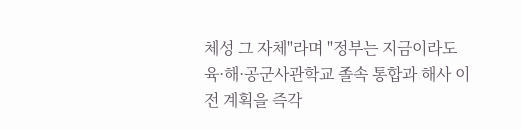체성 그 자체"라며 "정부는 지금이라도 육·해·공군사관학교 졸속 통합과 해사 이전 계획을 즉각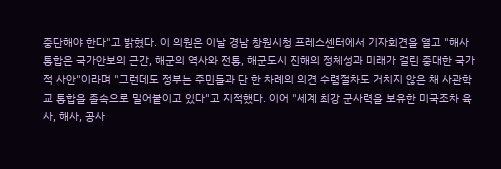중단해야 한다"고 밝혔다. 이 의원은 이날 경남 창원시청 프레스센터에서 기자회견을 열고 "해사 통합은 국가안보의 근간, 해군의 역사와 전통, 해군도시 진해의 정체성과 미래가 걸린 중대한 국가적 사안"이라며 "그런데도 정부는 주민들과 단 한 차례의 의견 수렴절차도 거치지 않은 채 사관학교 통합을 졸속으로 밀어붙이고 있다"고 지적했다. 이어 "세계 최강 군사력을 보유한 미국조차 육사, 해사, 공사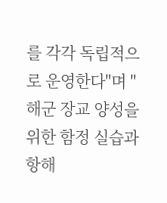를 각각 독립적으로 운영한다"며 "해군 장교 양성을 위한 함정 실습과 항해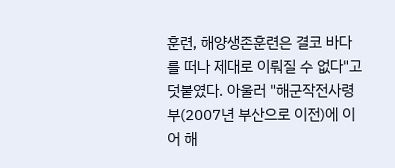훈련, 해양생존훈련은 결코 바다를 떠나 제대로 이뤄질 수 없다"고 덧붙였다. 아울러 "해군작전사령부(2007년 부산으로 이전)에 이어 해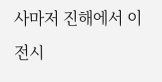사마저 진해에서 이전시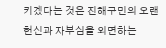키겠다는 것은 진해구민의 오랜 헌신과 자부심을 외면하는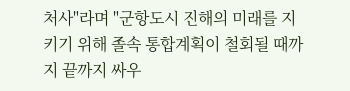처사"라며 "군항도시 진해의 미래를 지키기 위해 졸속 통합계획이 철회될 때까지 끝까지 싸우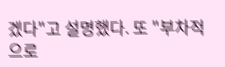겠다"고 설명했다. 또 "부차적으로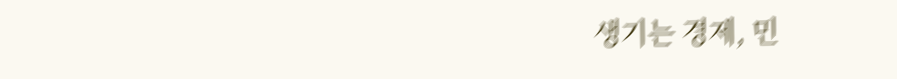생기는 경제, 민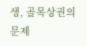생, 골목상권의 문제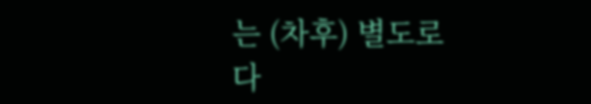는 (차후) 별도로 다